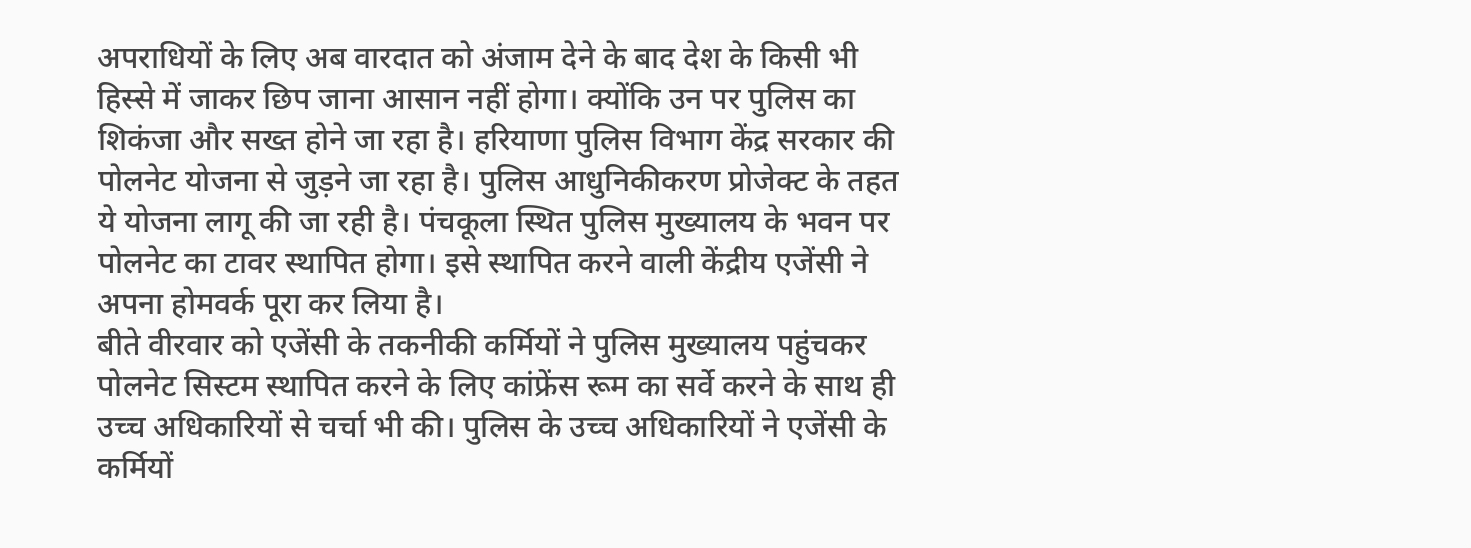अपराधियों के लिए अब वारदात को अंजाम देने के बाद देश के किसी भी हिस्से में जाकर छिप जाना आसान नहीं होगा। क्योंकि उन पर पुलिस का शिकंजा और सख्त होने जा रहा है। हरियाणा पुलिस विभाग केंद्र सरकार की पोलनेट योजना से जुड़ने जा रहा है। पुलिस आधुनिकीकरण प्रोजेक्ट के तहत ये योजना लागू की जा रही है। पंचकूला स्थित पुलिस मुख्यालय के भवन पर पोलनेट का टावर स्थापित होगा। इसे स्थापित करने वाली केंद्रीय एजेंसी ने अपना होमवर्क पूरा कर लिया है।
बीते वीरवार को एजेंसी के तकनीकी कर्मियों ने पुलिस मुख्यालय पहुंचकर पोलनेट सिस्टम स्थापित करने के लिए कांफ्रेंस रूम का सर्वे करने के साथ ही उच्च अधिकारियों से चर्चा भी की। पुलिस के उच्च अधिकारियों ने एजेंसी के कर्मियों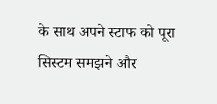के साथ अपने स्टाफ को पूरा सिस्टम समझने और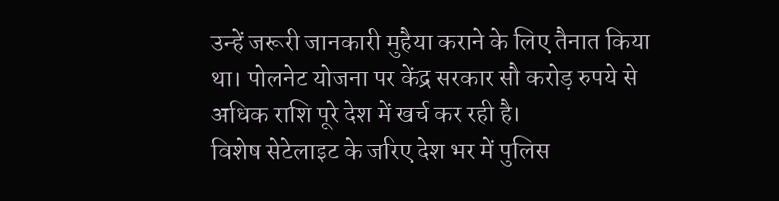उन्हें जरूरी जानकारी मुहैया कराने के लिए तैनात किया था। पोलनेट योजना पर केंद्र सरकार सौ करोड़ रुपये से अधिक राशि पूरे देश में खर्च कर रही है।
विशेष सेटेलाइट के जरिए देश भर में पुलिस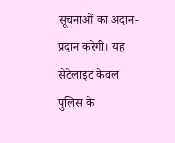सूचनाओं का अदान-प्रदान करेगी। यह सेटेलाइट केवल पुलिस के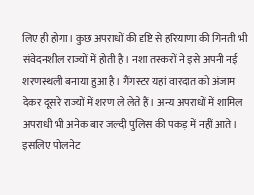लिए ही होगा। कुछ अपराधों की दृष्टि से हरियाणा की गिनती भी संवेदनशील राज्यों में होती है। नशा तस्करों ने इसे अपनी नई शरणस्थली बनाया हुआ है। गैंगस्टर यहां वारदात को अंजाम देकर दूसरे राज्यों में शरण ले लेते हैं। अन्य अपराधों में शामिल अपराधी भी अनेक बार जल्दी पुलिस की पकड़ में नहीं आते। इसलिए पोलनेट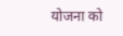योजना को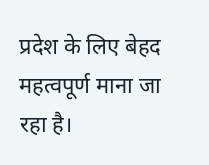प्रदेश के लिए बेहद महत्वपूर्ण माना जा रहा है।